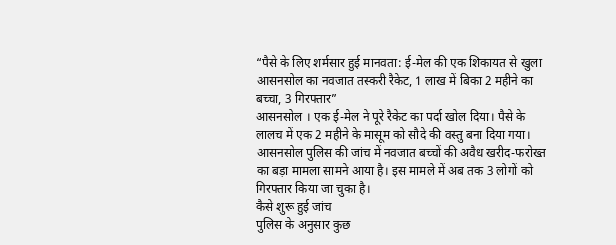“पैसे के लिए शर्मसार हुई मानवता: ई-मेल की एक शिकायत से खुला आसनसोल का नवजात तस्करी रैकेट, 1 लाख में बिका 2 महीने का बच्चा, 3 गिरफ्तार”
आसनसोल । एक ई-मेल ने पूरे रैकेट का पर्दा खोल दिया। पैसे के लालच में एक 2 महीने के मासूम को सौदे की वस्तु बना दिया गया। आसनसोल पुलिस की जांच में नवजात बच्चों की अवैध खरीद-फरोख्त का बड़ा मामला सामने आया है। इस मामले में अब तक 3 लोगों को गिरफ्तार किया जा चुका है।
कैसे शुरू हुई जांच
पुलिस के अनुसार कुछ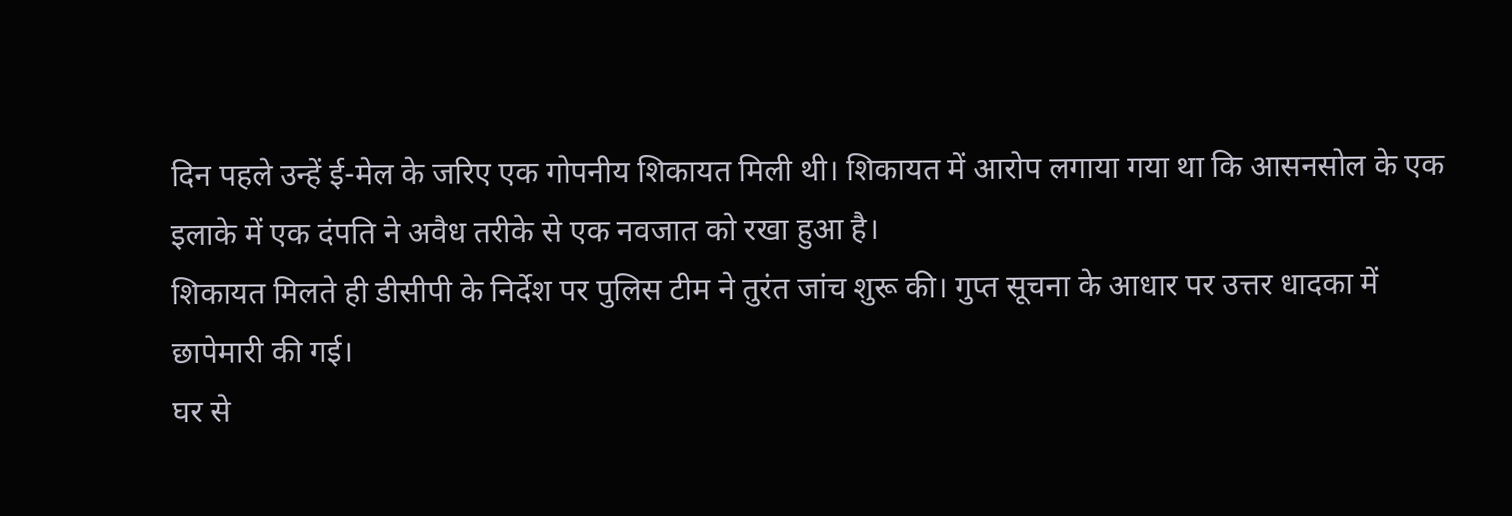दिन पहले उन्हें ई-मेल के जरिए एक गोपनीय शिकायत मिली थी। शिकायत में आरोप लगाया गया था कि आसनसोल के एक इलाके में एक दंपति ने अवैध तरीके से एक नवजात को रखा हुआ है।
शिकायत मिलते ही डीसीपी के निर्देश पर पुलिस टीम ने तुरंत जांच शुरू की। गुप्त सूचना के आधार पर उत्तर धादका में छापेमारी की गई।
घर से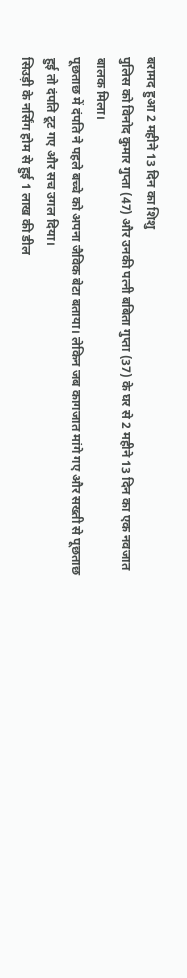बरामद हुआ 2 महीने 13 दिन का शिशु
पुलिस को विनोद कुमार गुप्ता (47) और उनकी पत्नी बबिता गुप्ता (37) के घर से 2 महीने 13 दिन का एक नवजात बालक मिला।
पूछताछ में दंपति ने पहले बच्चे को अपना जैविक बेटा बताया। लेकिन जब कागजात मांगे गए और सख्ती से पूछताछ हुई तो दंपति टूट गए और सच उगल दिया।
सिउड़ी के नर्सिंग होम से हुई 1 लाख की डील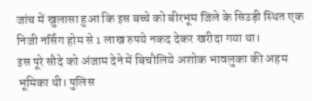जांच में खुलासा हुआ कि इस बच्चे को बीरभूम जिले के सिउड़ी स्थित एक निजी नर्सिंग होम से 1 लाख रुपये नकद देकर खरीदा गया था।
इस पूरे सौदे को अंजाम देने में बिचौलिये अशोक भावलुका की अहम भूमिका थी। पुलिस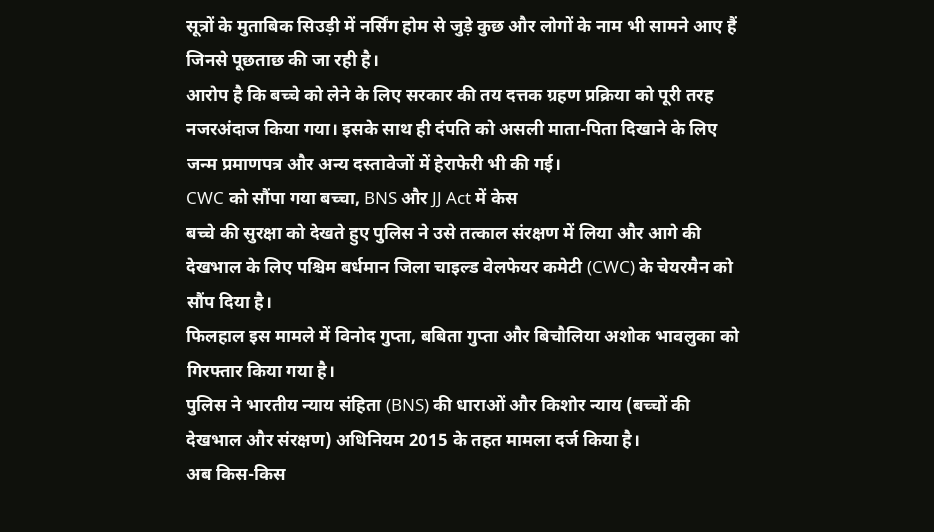सूत्रों के मुताबिक सिउड़ी में नर्सिंग होम से जुड़े कुछ और लोगों के नाम भी सामने आए हैं जिनसे पूछताछ की जा रही है।
आरोप है कि बच्चे को लेने के लिए सरकार की तय दत्तक ग्रहण प्रक्रिया को पूरी तरह नजरअंदाज किया गया। इसके साथ ही दंपति को असली माता-पिता दिखाने के लिए जन्म प्रमाणपत्र और अन्य दस्तावेजों में हेराफेरी भी की गई।
CWC को सौंपा गया बच्चा, BNS और JJ Act में केस
बच्चे की सुरक्षा को देखते हुए पुलिस ने उसे तत्काल संरक्षण में लिया और आगे की देखभाल के लिए पश्चिम बर्धमान जिला चाइल्ड वेलफेयर कमेटी (CWC) के चेयरमैन को सौंप दिया है।
फिलहाल इस मामले में विनोद गुप्ता, बबिता गुप्ता और बिचौलिया अशोक भावलुका को गिरफ्तार किया गया है।
पुलिस ने भारतीय न्याय संहिता (BNS) की धाराओं और किशोर न्याय (बच्चों की देखभाल और संरक्षण) अधिनियम 2015 के तहत मामला दर्ज किया है।
अब किस-किस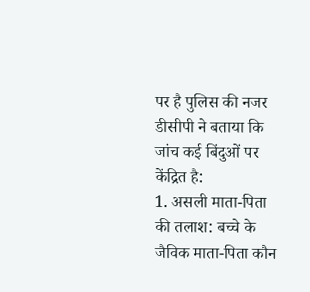पर है पुलिस की नजर
डीसीपी ने बताया कि जांच कई बिंदुओं पर केंद्रित है:
1. असली माता-पिता की तलाश: बच्चे के जैविक माता-पिता कौन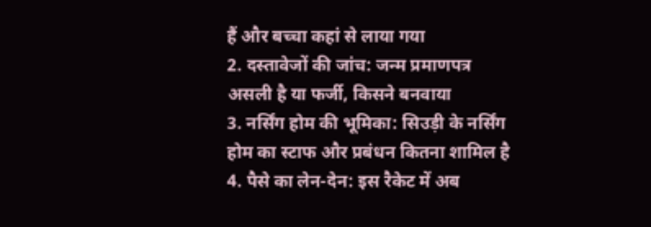हैं और बच्चा कहां से लाया गया
2. दस्तावेजों की जांच: जन्म प्रमाणपत्र असली है या फर्जी, किसने बनवाया
3. नर्सिंग होम की भूमिका: सिउड़ी के नर्सिंग होम का स्टाफ और प्रबंधन कितना शामिल है
4. पैसे का लेन-देन: इस रैकेट में अब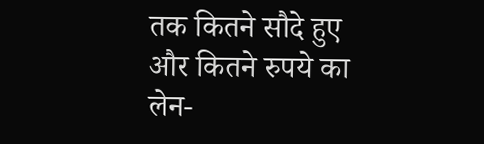तक कितने सौदे हुए और कितने रुपये का लेन-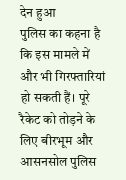देन हुआ
पुलिस का कहना है कि इस मामले में और भी गिरफ्तारियां हो सकती हैं। पूरे रैकेट को तोड़ने के लिए बीरभूम और आसनसोल पुलिस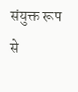संयुक्त रूप से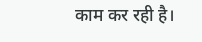काम कर रही है।